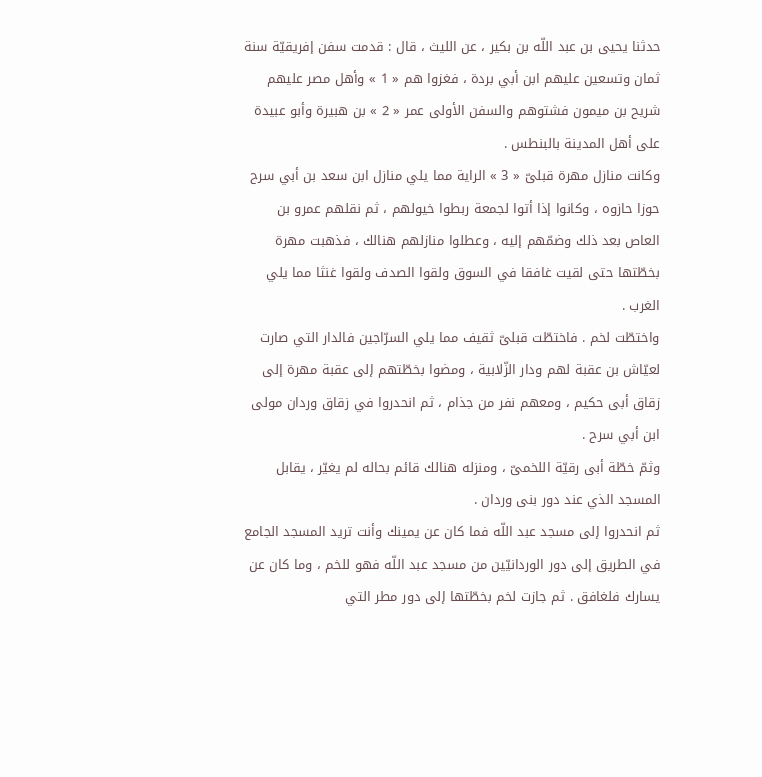حدثنا يحيى بن عبد اللّه بن بكير ، عن الليث ، قال : قدمت سفن إفريقيّة سنة ثمان وتسعين عليهم ابن أبي بردة ، فغزوا هم « 1 » وأهل مصر عليهم شريح بن ميمون فشتوهم والسفن الأولى عمر « 2 » بن هبيرة وأبو عبيدة على أهل المدينة بالبنطس .
وكانت منازل مهرة قبلىّ « 3 » الراية مما يلي منازل ابن سعد بن أبي سرح حوزا حازوه ، وكانوا إذا أتوا لجمعة ربطوا خيولهم ، ثم نقلهم عمرو بن العاص بعد ذلك وضمّهم إليه ، وعطلوا منازلهم هنالك ، فذهبت مهرة بخطّتها حتى لقيت غافقا في السوق ولقوا الصدف ولقوا غنثا مما يلي الغرب .
واختطّت لخم . فاختطّت قبلىّ ثقيف مما يلي السرّاجين فالدار التي صارت لعيّاش بن عقبة لهم ودار الزّلابية ، ومضوا بخطّتهم إلى عقبة مهرة إلى زقاق أبى حكيم ، ومعهم نفر من جذام ، ثم انحدروا في زقاق وردان مولى ابن أبي سرح .
وثمّ خطّة أبى رقيّة اللخمىّ ، ومنزله هنالك قائم بحاله لم يغيّر ، يقابل المسجد الذي عند دور بنى وردان .
ثم انحدروا إلى مسجد عبد اللّه فما كان عن يمينك وأنت تريد المسجد الجامع في الطريق إلى دور الوردانيّين من مسجد عبد اللّه فهو للخم ، وما كان عن يسارك فلغافق . ثم جازت لخم بخطّتها إلى دور مطر التي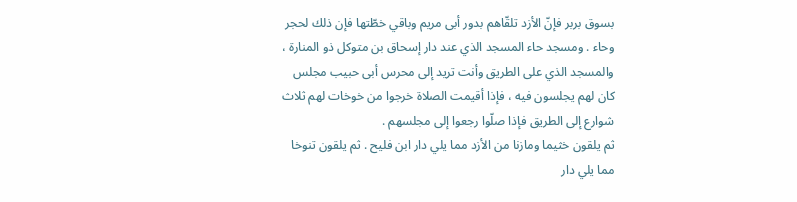بسوق بربر فإنّ الأزد تلقّاهم بدور أبى مريم وباقي خطّتها فإن ذلك لحجر وحاء . ومسجد حاء المسجد الذي عند دار إسحاق بن متوكل ذو المنارة ، والمسجد الذي على الطريق وأنت تريد إلى محرس أبى حبيب مجلس كان لهم يجلسون فيه ، فإذا أقيمت الصلاة خرجوا من خوخات لهم ثلاث شوارع إلى الطريق فإذا صلّوا رجعوا إلى مجلسهم .
ثم يلقون خثيما ومازنا من الأزد مما يلي دار ابن فليح . ثم يلقون تنوخا مما يلي دار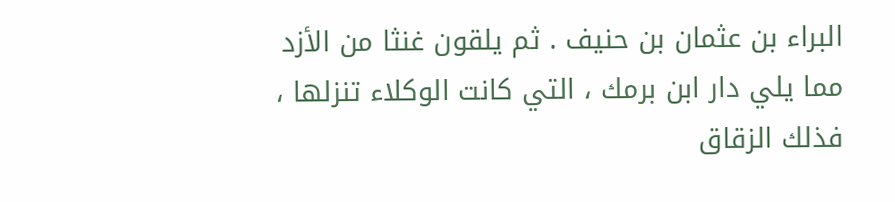البراء بن عثمان بن حنيف . ثم يلقون غنثا من الأزد مما يلي دار ابن برمك ، التي كانت الوكلاء تنزلها ، فذلك الزقاق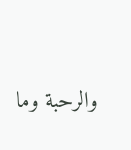والرحبة وما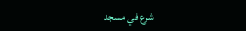شرع في مسجد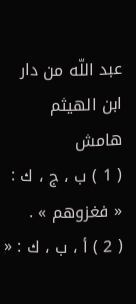عبد اللّه من دار ابن الهيثم
هامش
( 1 ) ب ، ج ، ك : « فغزوهم » .
( 2 ) أ ، ب ، ك : «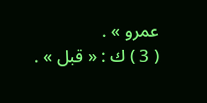عمرو » .
( 3 ) ك : « قبل » .